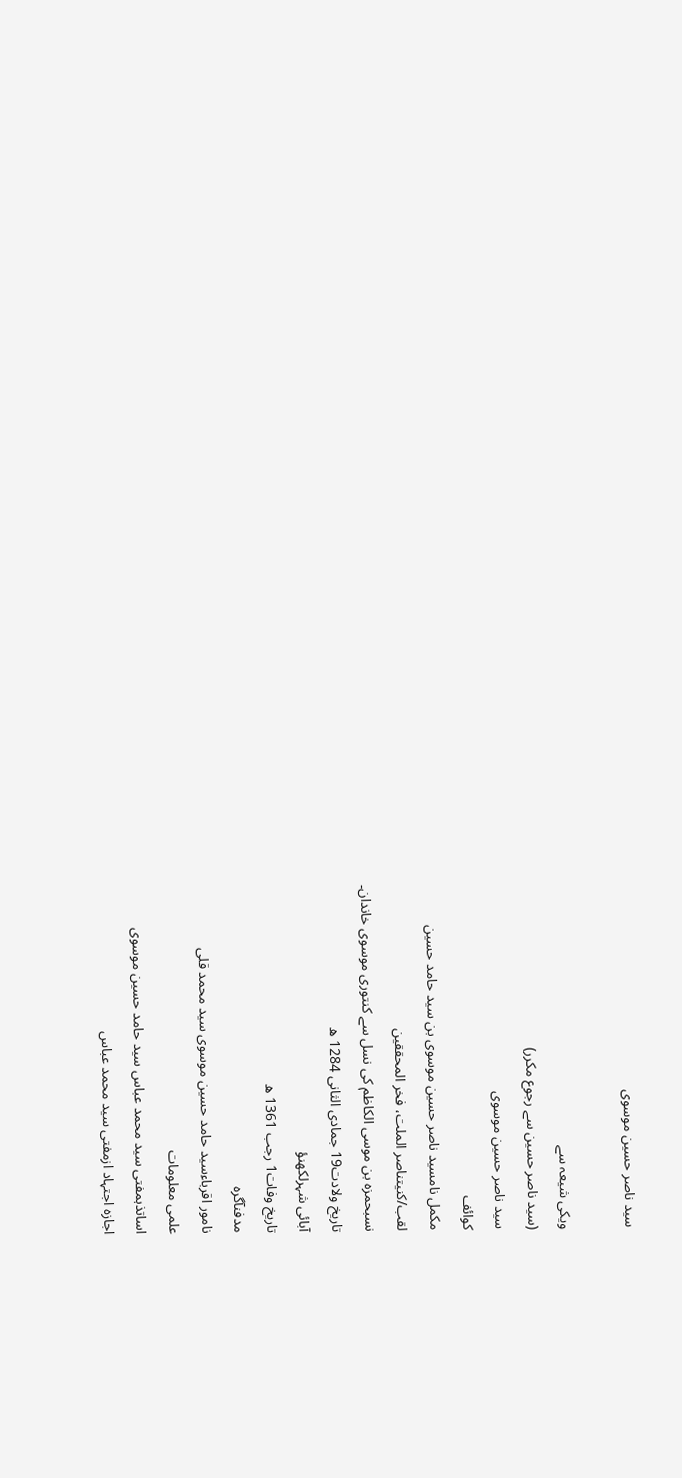سید ناصر حسین موسوی

ویکی شیعہ سے
(سید ناصر حسین سے رجوع مکرر)
سید ناصر حسین موسوی
کوائف
مکمل نامسید ناصر حسین موسوی بن سید حامد حسین
لقب/کنیتناصر الملت، فخر المحققین
نسبحمزہ بن موسی الکاظم کی نسل سے کنتوری موسوی خاندان۔
تاریخ ولادت19 جمادی الثانی 1284 ھ
آبائی شہرلکھنؤ
تاریخ وفات1 رجب 1361 ھ
مدفنآگرہ
نامور اقرباءسید حامد حسین موسوی سید محمد قلی
علمی معلومات
اساتذہمفتی سید محمد عباس سید حامد حسین موسوی
اجازہ اجتہاد ازمفتی سید محمد عباس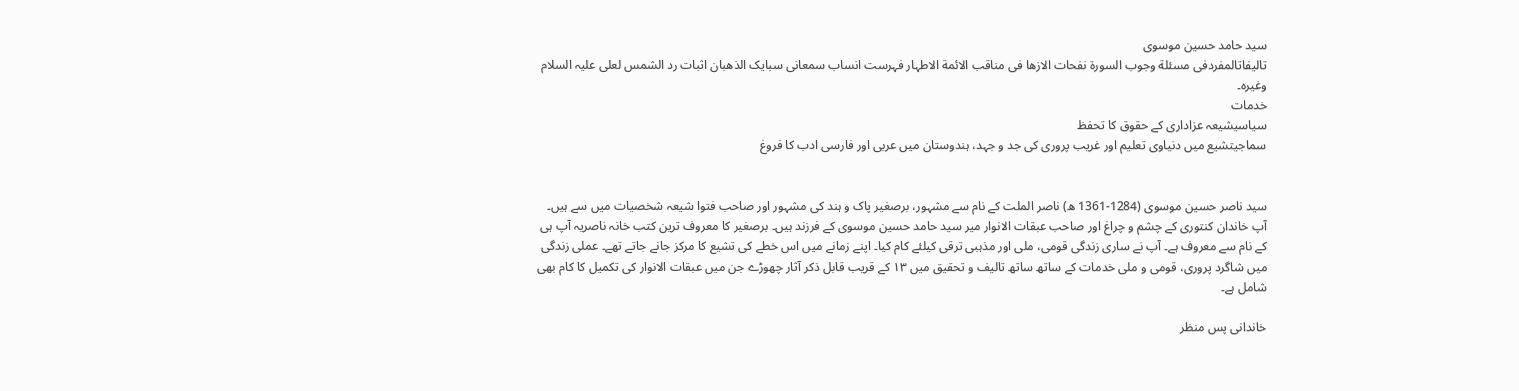سید حامد حسین موسوی
تالیفاتالمفردفی مسئلة وجوب السورۃ نفحات الازھا فی مناقب الائمة الاطہار فہرست انساب سمعانی سبایک الذھبان اثبات رد الشمس لعلی علیہ السلام وغیرہ۔
خدمات
سیاسیشیعہ عزاداری کے حقوق کا تحفظ
سماجیتشیع میں دنیاوی تعلیم اور غریب پروری کی جد و جہد، ہندوستان میں عربی اور فارسی ادب کا فروغ


سید ناصر حسین موسوی (1284-1361 ھ) ناصر الملت کے نام سے مشہور، برصغیر پاک و ہند کی مشہور اور صاحب فتوا شیعہ شخصیات میں سے ہیں۔ آپ خاندان کنتوری کے چشم و چراغ اور صاحب عبقات الانوار میر سید حامد حسین موسوی کے فرزند ہیں۔ برصغیر کا معروف ترین کتب خانہ ناصریہ آپ ہی کے نام سے معروف ہے۔ آپ نے ساری زندگی قومی، ملی اور مذہبی ترقی کیلئے کام کیا۔ اپنے زمانے میں اس خطے کی تشیع کا مرکز جانے جاتے تھے۔ عملی زندگی میں شاگرد پروری، قومی و ملی خدمات کے ساتھ ساتھ تالیف و تحقیق میں ۱۳ کے قریب قابل ذکر آثار چھوڑے جن میں عبقات الانوار کی تکمیل کا کام بھی شامل ہے۔

خاندانی پس منظر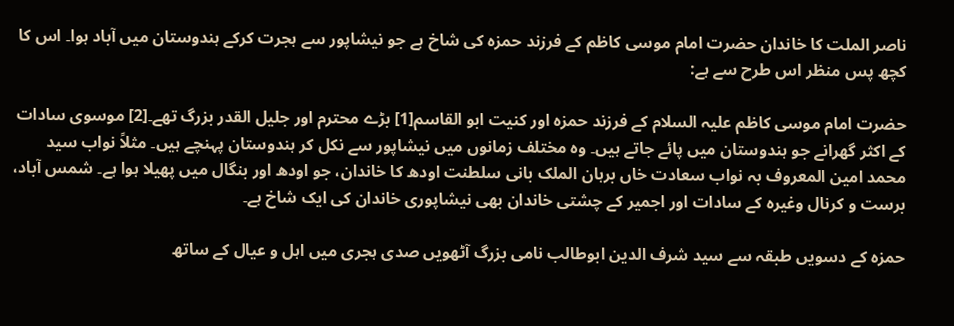ناصر الملت کا خاندان حضرت امام موسی کاظم کے فرزند حمزہ کی شاخ ہے جو نیشاپور سے ہجرت کرکے ہندوستان میں آباد ہوا۔ اس کا کچھ پس منظر اس طرح سے ہے:

حضرت امام موسی کاظم علیہ السلام کے فرزند حمزہ اور کنیت ابو القاسم[1] بڑے محترم اور جلیل القدر بزرگ تھے۔[2] موسوی سادات کے اکثر گھرانے جو ہندوستان میں پائے جاتے ہیں۔ وہ مختلف زمانوں میں نیشاپور سے نکل کر ہندوستان پہنچے ہیں۔ مثلاً نواب سید محمد امین المعروف بہ نواب سعادت خاں برہان الملک بانی سلطنت اودھ کا خاندان، جو اودھ اور بنگال میں پھیلا ہوا ہے۔ شمس آباد، برست و کرنال وغیرہ کے سادات اور اجمیر کے چشتی خاندان بھی نیشاپوری خاندان کی ایک شاخ ہے۔

حمزہ کے دسویں طبقہ سے سید شرف الدین ابوطالب نامی بزرگ آٹھویں صدی ہجری میں اہل و عیال کے ساتھ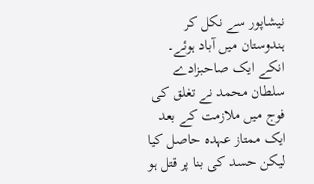نیشاپور سے نکل کر ہندوستان میں آباد ہوئے۔ انکے ایک صاحبزادے سلطان محمد نے تغلق کی فوج میں ملازمت کے بعد ایک ممتاز عہدہ حاصل کیا لیکن حسد کی بنا پر قتل ہو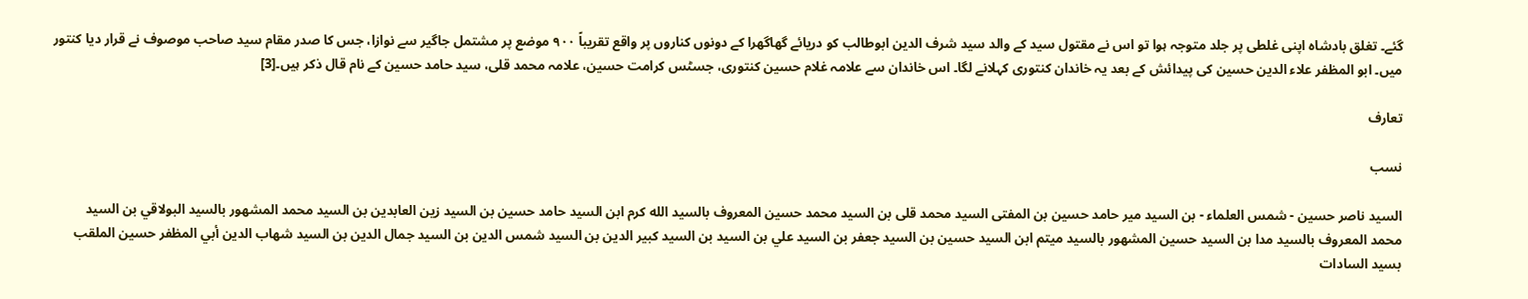گئے۔ تغلق بادشاہ اپنی غلطی پر جلد متوجہ ہوا تو اس نے مقتول سید کے والد سید شرف الدین ابوطالب کو دریائے گھاگھرا کے دونوں کناروں پر واقع تقریباً ۹۰۰ موضع پر مشتمل جاگیر سے نوازا، جس کا صدر مقام سید صاحب موصوف نے قرار دیا کنتور میں۔ ابو المظفر علاء الدین حسین کی پیدائش کے بعد یہ خاندان کنتوری کہلانے لگا۔ اس خاندان سے علامہ غلام حسین کنتوری، جسٹس کرامت حسین، علامہ محمد قلی، سید حامد حسین کے نام قال ذکر ہیں۔[3]

تعارف

نسب

السيد ناصر حسين - شمس العلماء - بن السيد مير حامد حسين بن المفتى السيد محمد قلى بن السيد محمد حسين المعروف بالسيد الله كرم ابن السيد حامد حسين بن السيد زين العابدين بن السيد محمد المشهور بالسيد البولاقي بن السيد محمد المعروف بالسيد مدا بن السيد حسين المشهور بالسيد ميتم ابن السيد حسين بن السيد جعفر بن السيد علي بن السيد بن السيد كبير الدين بن السيد شمس الدين بن السيد جمال الدين بن السيد شهاب الدين أبي المظفر حسين الملقب بسيد السادات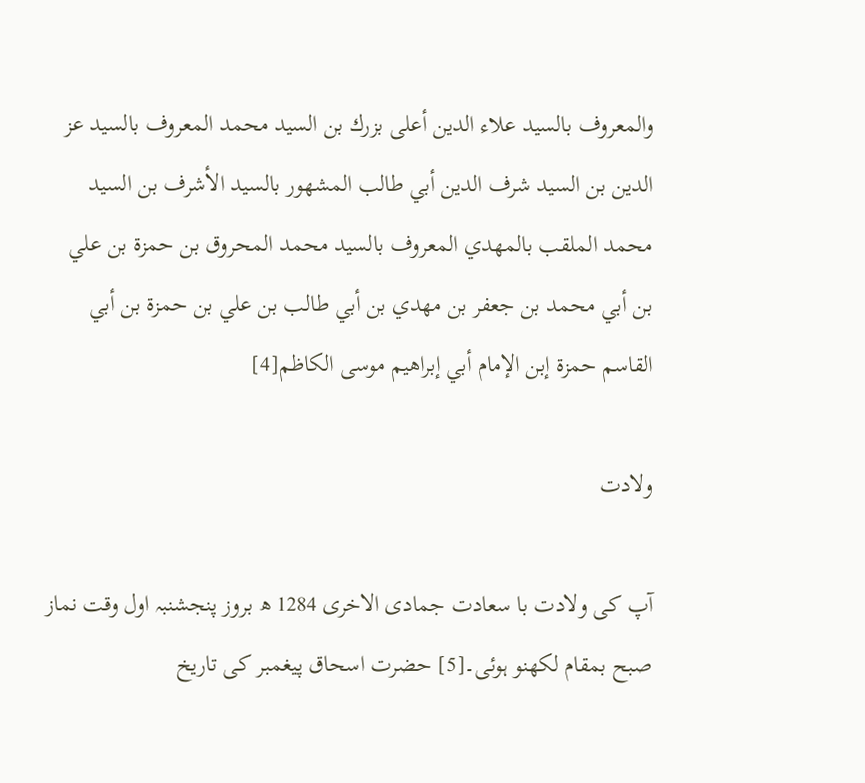والمعروف بالسيد علاء الدين أعلى بزرك بن السيد محمد المعروف بالسيد عز الدين بن السيد شرف الدين أبي طالب المشهور بالسيد الأشرف بن السيد محمد الملقب بالمهدي المعروف بالسيد محمد المحروق بن حمزة بن علي بن أبي محمد بن جعفر بن مهدي بن أبي طالب بن علي بن حمزة بن أبي القاسم حمزة إبن الإمام أبي إبراهيم موسى الكاظم[4]

ولادت

آپ کی ولادت با سعادت جمادی الاخری 1284 ھ بروز پنجشنبہ اول وقت نماز صبح بمقام لکھنو ہوئی۔[5] حضرت اسحاق پیغمبر کی تاریخ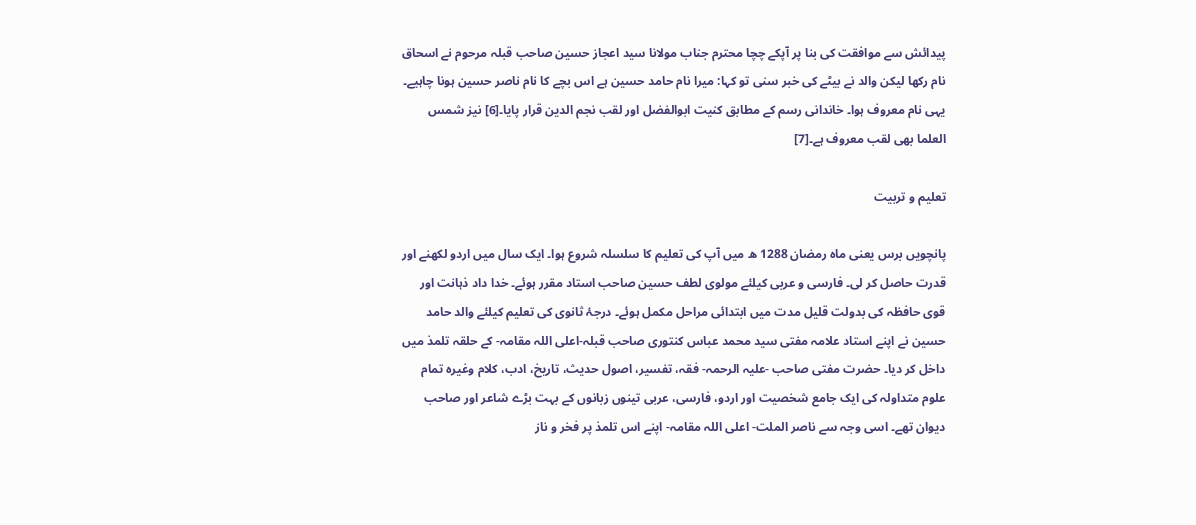پیدائش سے موافقت کی بنا پر آپکے چچا محترم جناب مولانا سید اعجاز حسین صاحب قبلہ مرحوم نے اسحاق نام رکھا لیکن والد نے بیٹے کی خبر سنی تو کہا: میرا نام حامد حسین ہے اس بچے کا نام ناصر حسین ہونا چاہیے۔ یہی نام معروف ہوا۔ خاندانی رسم کے مطابق کنیت ابوالفضل اور لقب نجم الدین قرار پایا۔[6] نیز شمس العلما بھی لقب معروف ہے۔[7]

تعلیم و تربیت

پانچویں برس یعنی ماہ رمضان 1288 ھ میں آپ کی تعلیم کا سلسلہ شروع ہوا۔ ایک سال میں اردو لکھنے اور قدرت حاصل کر لی۔ فارسی و عربی کیلئے مولوی لطف حسین صاحب استاد مقرر ہوئے۔ خدا داد ذہانت اور قوی حافظہ کی بدولت قلیل مدت میں ابتدائی مراحل مکمل ہوئے۔ درجۂ ثانوی کی تعلیم کیلئے والد حامد حسین نے اپنے استاد علامہ مفتی سید محمد عباس کنتوری صاحب قبلہ-اعلی اللہ مقامہ- کے حلقہ تلمذ میں داخل کر دیا۔ حضرت مفتی صاحب -علیہ الرحمہ- فقہ، تفسیر، اصول حدیث، تاریخ، ادب، کلام وغیرہ تمام علوم متداولہ کی ایک جامع شخصیت اور اردو، فارسی، عربی تینوں زبانوں کے بہت بڑے شاعر اور صاحب دیوان تھے۔ اسی وجہ سے ناصر الملت- اعلی اللہ مقامہ- اپنے اس تلمذ پر فخر و ناز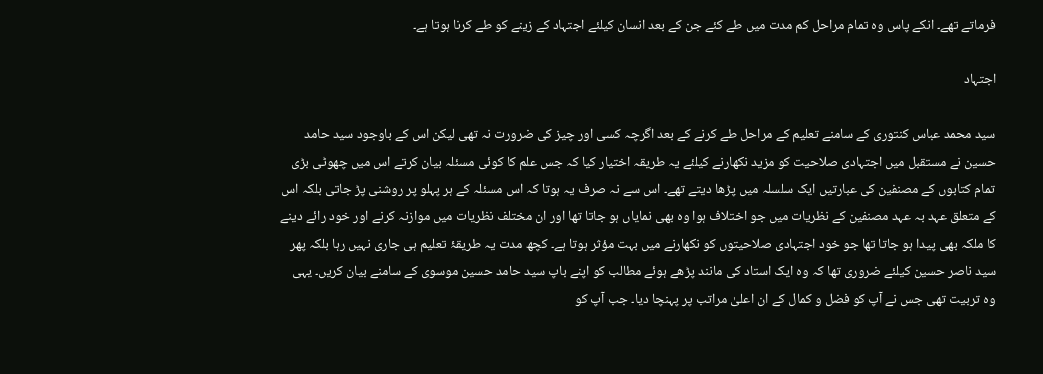فرماتے تھے۔ انکے پاس وہ تمام مراحل کم مدت میں طے کئے جن کے بعد انسان کیلئے اجتہاد کے زینے کو طے کرنا ہوتا ہے۔

اجتہاد

سید محمد عباس کنتوری کے سامنے تعلیم کے مراحل طے کرنے کے بعد اگرچہ کسی اور چیز کی ضرورت نہ تھی لیکن اس کے باوجود سید حامد حسین نے مستقبل میں اجتہادی صلاحیت کو مزید نکھارنے کیلئے یہ طریقہ اختیار کیا کہ جس علم کا کوئی مسئلہ بیان کرتے اس میں چھوٹی بڑی تمام کتابوں کے مصنفین کی عبارتیں ایک سلسلہ میں پڑھا دیتے تھے۔ اس سے نہ صرف یہ ہوتا کہ اس مسئلہ کے ہر پہلو پر روشنی پڑ جاتی بلکہ اس کے متعلق عہد بہ عہد مصنفین کے نظریات میں جو اختلاف ہوا وہ بھی نمایاں ہو جاتا تھا اور ان مختلف نظریات میں موازنہ کرنے اور خود رائے دینے کا ملکہ بھی پیدا ہو جاتا تھا جو خود اجتہادی صلاحیتوں کو نکھارنے میں بہت مؤثر ہوتا ہے۔ کچھ مدت یہ طریقۂ تعلیم ہی جاری نہیں رہا بلکہ پھر سید ناصر حسین کیلئے ضروری تھا کہ وہ ایک استاد کی مانند پڑھے ہوئے مطالب کو اپنے باپ سید حامد حسین موسوی کے سامنے بیان کریں۔ یہی وہ تربیت تھی جس نے آپ کو فضل و کمال کے ان اعلیٰ مراتب پر پہنچا دیا۔ جب آپ کو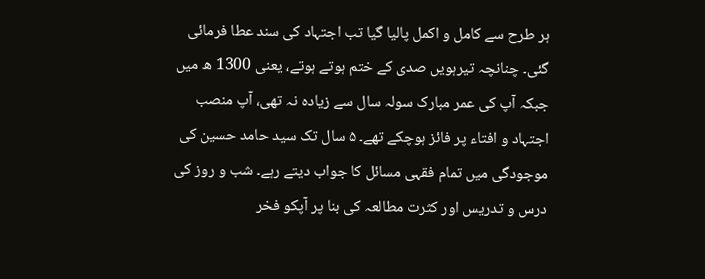ہر طرح سے کامل و اکمل پالیا گیا تب اجتہاد کی سند عطا فرمائی گئی۔ چنانچہ تیرہویں صدی کے ختم ہوتے ہوتے، یعنی 1300 ھ میں جبکہ آپ کی عمر مبارک سولہ سال سے زیادہ نہ تھی، آپ منصب اجتہاد و افتاء پر فائز ہوچکے تھے۔ ۵ سال تک سید حامد حسین کی موجودگی میں تمام فقہی مسائل کا جواب دیتے رہے۔ شب و روز کی درس و تدریس اور کثرت مطالعہ کی بنا پر آپکو فخر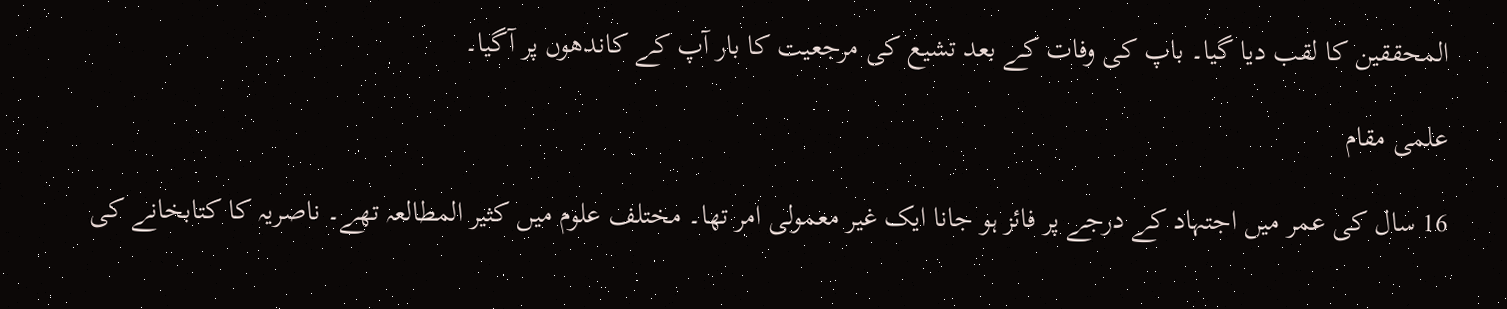المحققین کا لقب دیا گیا۔ باپ کی وفات کے بعد تشیع کی مرجعیت کا بار آپ کے کاندھوں پر آگیا۔

علمی مقام

16 سال کی عمر میں اجتہاد کے درجے پر فائز ہو جانا ایک غیر معمولی امر تھا۔ مختلف علوم میں کثیر المطالعہ تھے۔ ناصریہ کا کتابخانے کی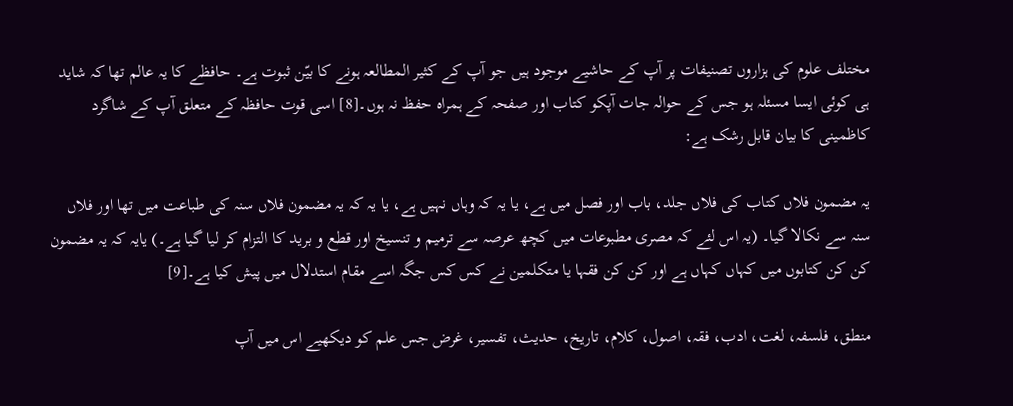مختلف علوم کی ہزاروں تصنیفات پر آپ کے حاشیے موجود ہیں جو آپ کے کثیر المطالعہ ہونے کا بیّن ثبوت ہے۔ حافظے کا یہ عالم تھا کہ شاید ہی کوئی ایسا مسئلہ ہو جس کے حوالہ جات آپکو کتاب اور صفحہ کے ہمراہ حفظ نہ ہوں۔[8] اسی قوت حافظہ کے متعلق آپ کے شاگرد کاظمینی کا بیان قابل رشک ہے:

یہ مضمون فلاں کتاب کی فلاں جلد، باب اور فصل میں ہے، یا یہ کہ وہاں نہیں ہے، یا یہ کہ یہ مضمون فلاں سنہ کی طباعت میں تھا اور فلاں سنہ سے نکالا گیا۔ (یہ اس لئے کہ مصری مطبوعات میں کچھ عرصہ سے ترمیم و تنسیخ اور قطع و برید کا التزام کر لیا گیا ہے۔) یایہ کہ یہ مضمون کن کن کتابوں میں کہاں کہاں ہے اور کن کن فقہا یا متکلمین نے کس کس جگہ اسے مقام استدلال میں پیش کیا ہے۔[9]

منطق، فلسفہ، لغت، ادب، فقہ، اصول، کلام، تاریخ، حدیث، تفسیر، غرض جس علم کو دیکھیے اس میں آپ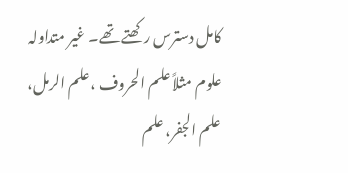کامل دسترس رکھتے تھے۔ غیر متداولہ علوم مثلاً علم الحروف ،علم الرمل، علم الجفر، علم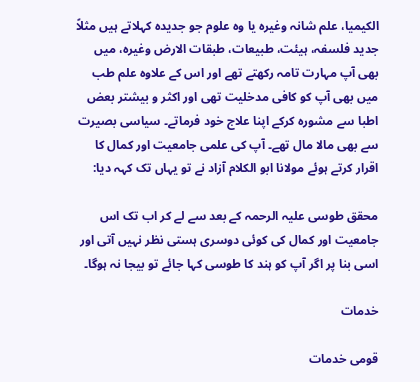الکیمیا، علم شانہ وغیرہ یا وہ علوم جو جدیدہ کہلاتے ہیں مثلاً جدید فلسفہ، ہیئت، طبیعات، طبقات الارض وغیرہ، میں بھی آپ مہارت تامہ رکھتے تھے اور اس کے علاوہ علم طب میں بھی آپ کو کافی مدخلیت تھی اور اکثر و بیشتر بعض اطبا سے مشورہ کرکے اپنا علاج خود فرماتے۔ سیاسی بصیرت سے بھی مالا مال تھے۔ آپ کی علمی جامعیت اور کمال کا اقرار کرتے ہوئے مولانا ابو الکلام آزاد نے تو یہاں تک کہہ دیا:

محقق طوسی علیہ الرحمہ کے بعد سے لے کر اب تک اس جامعیت اور کمال کی کوئی دوسری ہستی نظر نہیں آتی اور اسی بنا پر اگر آپ کو ہند کا طوسی کہا جائے تو بیجا نہ ہوگا۔

خدمات

قومی خدمات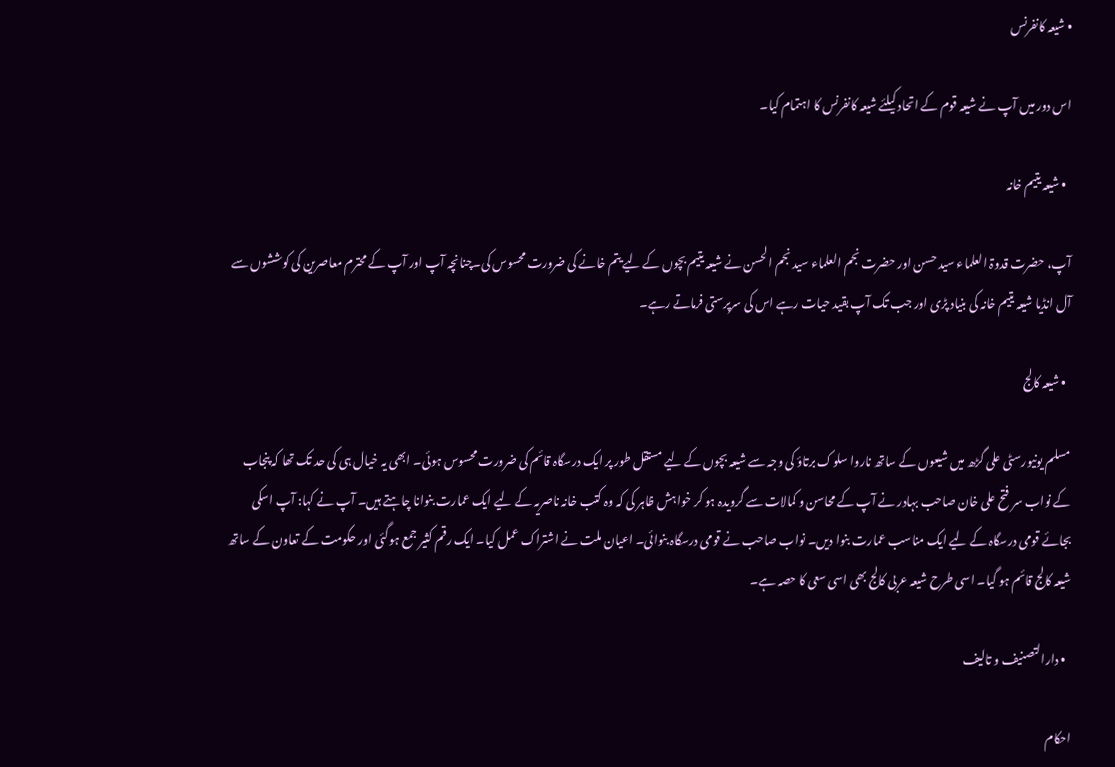• شیعہ کانفرنس

اس دور میں آپ نے شیعہ قوم کے اتحاد کیلئے شیعہ کانفرنس کا اہتمام کیا۔

  • شیعہ یتیم خانہ

آپ، حضرت قدوۃ العلماء سید حسن اور حضرت نجم العلماء سید نجم الحسن نے شیعہ یتیم بچوں کے لیے یتم خانے کی ضرورت محسوس کی۔چنانچہ آپ اور آپ کے محترم معاصرین کی کوششوں سے آل انڈیا شیعہ یتیم خانہ کی بنیاد پڑی اور جب تک آپ بقید حیات رہے اس کی سرپرستی فرماتے رہے۔

  • شیعہ کالج

مسلم یونیورسٹی علی گڑھ میں شیعوں کے ساتھ ناروا سلوک برتاؤ کی وجہ سے شیعہ بچوں کے لیے مستقل طور پر ایک درسگاہ قائم کی ضرورت محسوس ہوئی۔ ابھی یہ خیال ہی کی حد تک تھا کہ پنجاب کے نواب سر فتح علی خان صاحب بہادر نے آپ کے محاسن و کمالات سے گرویدہ ہو کر خواہش ظاہر کی کہ وہ کتب خانہ ناصریہ کے لیے ایک عمارت بنوانا چاہتے ہیں۔ آپ نے کہا: آپ اسکی بجائے قومی درسگاہ کے لیے ایک مناسب عمارت بنوا دیں۔ نواب صاحب نے قومی درسگاہ بنوائی۔ اعیان ملت نے اشتراک عمل کیا۔ ایک رقم کثیر جمع ہوگئی اور حکومت کے تعاون کے ساتھ شیعہ کالج قائم ہو گیا۔ اسی طرح شیعہ عربی کالج بھی اسی سعی کا حصہ ہے۔

  • دارالتصنیف و تالیف

احکام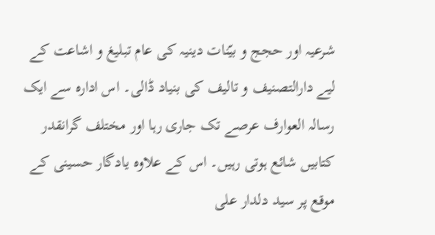شرعیہ اور حجج و بیّنات دینیہ کی عام تبلیغ و اشاعت کے لیے دارالتصنیف و تالیف کی بنیاد ڈالی۔ اس ادارہ سے ایک رسالہ العوارف عرصے تک جاری رہا اور مختلف گرانقدر کتابیں شائع ہوتی رہیں۔ اس کے علاوہ یادگار حسینی کے موقع پر سید دلدار علی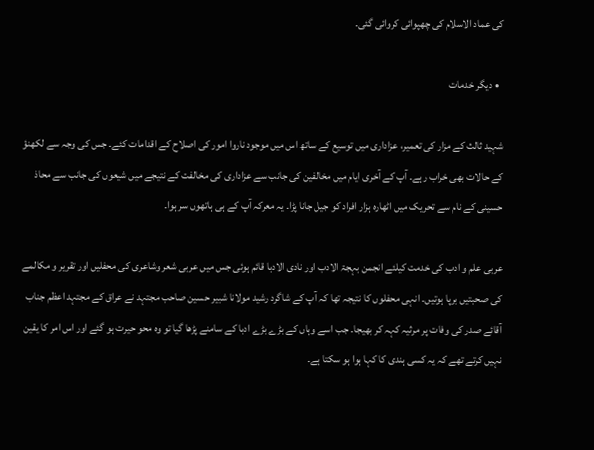کی عماد الاسلام کی چھپوائی کروائی گئی۔

  • دیگر خدمات

شہید ثالث کے مزار کی تعمیر، عزاداری میں توسیع کے ساتھ اس میں موجود ناروا امور کی اصلاح کے اقدامات کئے۔ جس کی وجہ سے لکھنؤ کے حالات بھی خراب رہے۔ آپ کے آخری ایام میں مخالفین کی جانب سے عزاداری کی مخالفت کے نتیجے میں شیعوں کی جانب سے محاذ حسینی کے نام سے تحریک میں اٹھارہ ہزار افراد کو جیل جانا پڑا۔ یہ معرکہ آپ کے ہی ہاتھوں سر ہوا۔

عربی علم و ادب کی خدمت کیلئے انجمن بہجۃ الادب اور نادی الادبا قائم ہوئی جس میں عربی شعر وشاعری کی محفلیں اور تقریر و مکالمے کی صحبتیں برپا ہوتیں۔ انہی محفلوں کا نتیجہ تھا کہ آپ کے شاگرد رشید مولانا شبیر حسین صاحب مجتہد نے عراق کے مجتہد اعظم جناب آقائے صدر کی وفات پر مرثیہ کہہ کر بھیجا۔ جب اسے وہاں کے بڑے بڑے ادبا کے سامنے پڑھا گیا تو وہ محو حیرت ہو گئے اور اس امر کا یقین نہیں کرتے تھے کہ یہ کسی ہندی کا کہا ہوا ہو سکتا ہے۔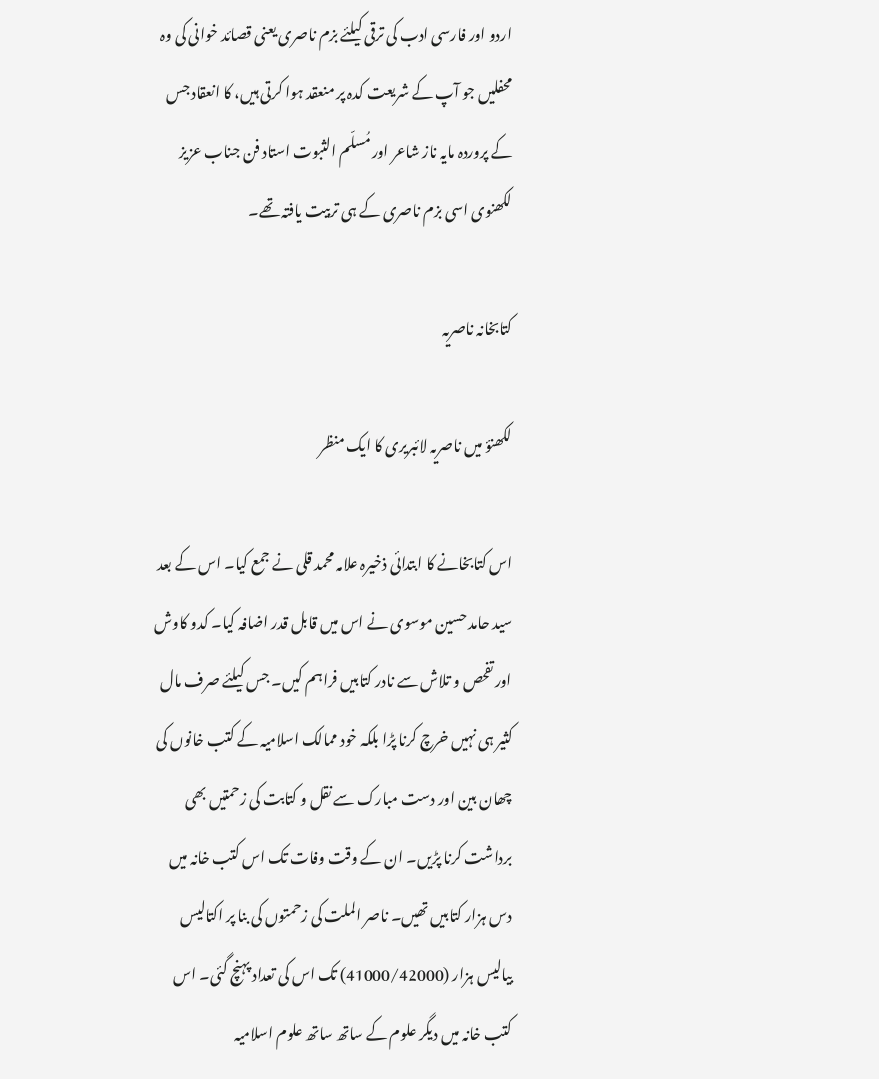اردو اور فارسی ادب کی ترقی کیلئے بزم ناصری یعنی قصائد خوانی کی وہ محفلیں جو آپ کے شریعت کدہ پر منعقد ہوا کرتی ہیں، کا انعقاد جس کے پروردہ مایہ ناز شاعر اور مُسلّم الثبوت استاد فن جناب عزیز لکھنوی اسی بزم ناصری کے ہی تربیت یافتہ تھے۔

کتابخانہ ناصریہ

لکھنؤ میں ناصریہ لائبریری کا ایک منظر

اس کتابخانے کا ابتدائی ذخیرہ علامہ محمد قلی نے جمع کیا۔ اس کے بعد سید حامد حسین موسوی نے اس میں قابل قدر اضافہ کیا۔ کدو کاوش اور تفحص و تلاش سے نادر کتابیں فراہم کیں۔ جس کیلئے صرف مال کثیر ہی نہیں خرچ کرنا پڑا بلکہ خود ممالک اسلامیہ کے کتب خانوں کی چھان بین اور دست مبارک سے نقل و کتابت کی زحمتیں بھی برداشت کرنا پڑیں۔ ان کے وقت وفات تک اس کتب خانہ میں دس ہزار کتابیں تھیں۔ ناصر الملت کی زحمتوں کی بنا پر اکتالیس بیالیس ہزار (41000/42000) تک اس کی تعداد پہنچ گئی۔ اس کتب خانہ میں دیگر علوم کے ساتھ ساتھ علوم اسلامیہ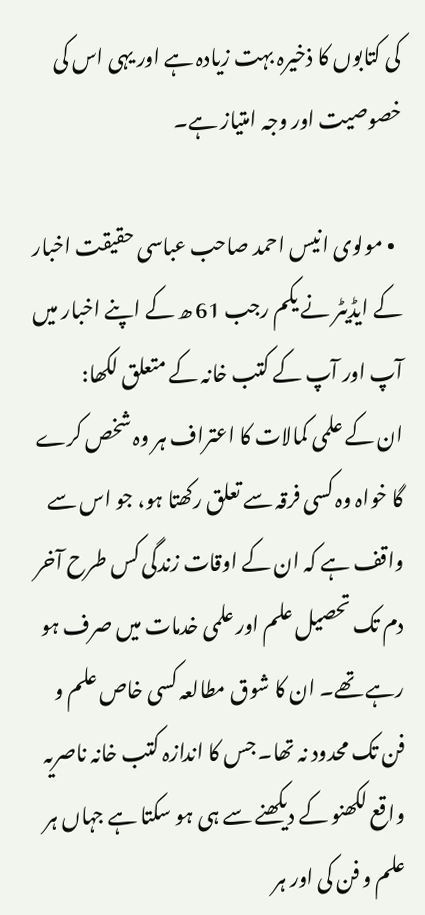کی کتابوں کا ذخیرہ بہت زیادہ ہے اور یہی اس کی خصوصیت اور وجہ امتیاز ہے۔

  • مولوی انیس احمد صاحب عباسی حقیقت اخبار کے ایڈیٹر نے یکم رجب 61 ھ کے اپنے اخبار میں آپ اور آپ کے کتب خانہ کے متعلق لکھا:
ان کے علمی کمالات کا اعتراف ہر وہ شخص کرے گا خواہ وہ کسی فرقہ سے تعلق رکھتا ہو، جو اس سے واقف ہے کہ ان کے اوقات زندگی کس طرح آخر دم تک تحصیل علم اور علمی خدمات میں صرف ہو رہے تھے۔ ان کا شوق مطالعہ کسی خاص علم و فن تک محدود نہ تھا۔ جس کا اندازہ کتب خانہ ناصریہ واقع لکھنو کے دیکھنے سے ہی ہو سکتا ہے جہاں ہر علم و فن کی اور ہر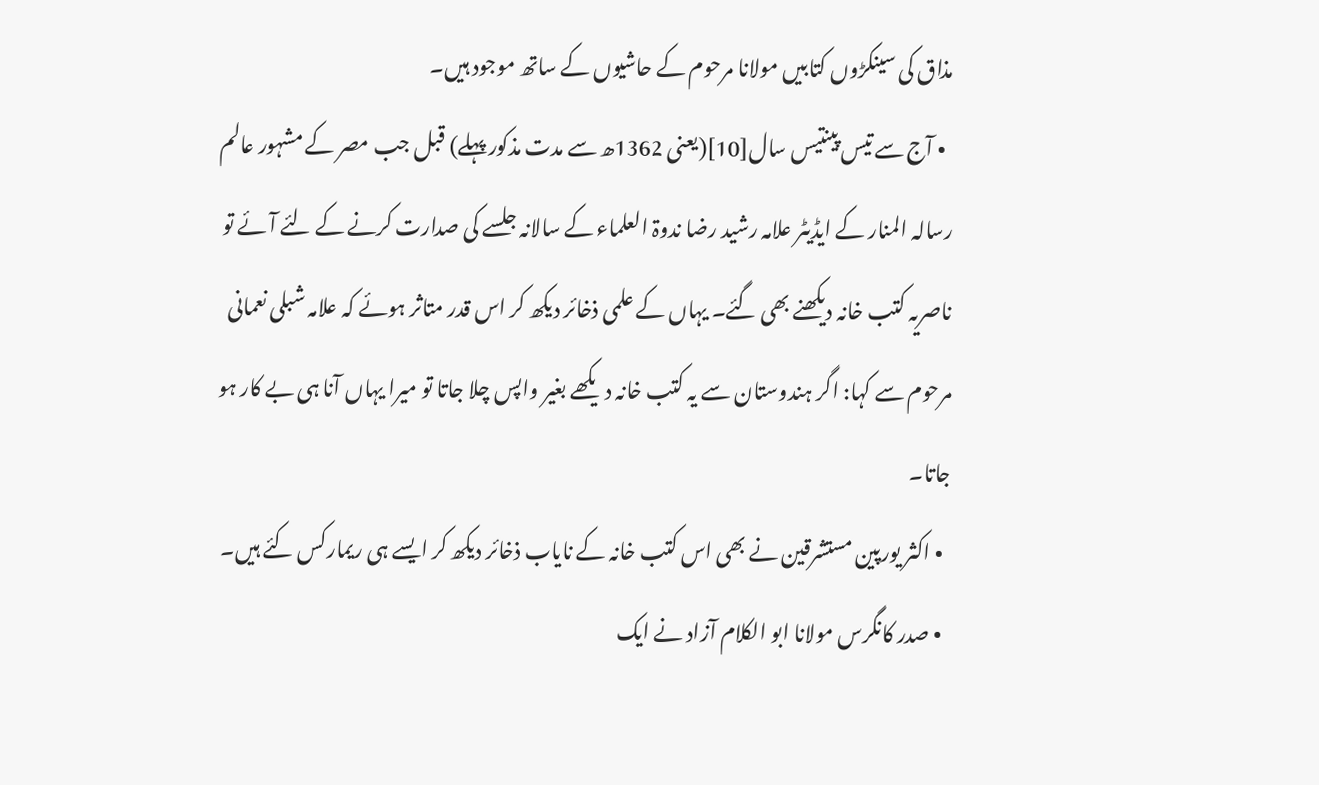مذاق کی سینکڑوں کتابیں مولانا مرحوم کے حاشیوں کے ساتھ موجود ہیں۔
  • آج سے تیس پینتیس سال[10](یعنی 1362ھ سے مدت مذکور پہلے) قبل جب مصر کے مشہور عالم رسالہ المنار کے ایڈیٹر علامہ رشید رضا ندوۃ العلماء کے سالانہ جلسے کی صدارت کرنے کے لئے آئے تو ناصریہ کتب خانہ دیکھنے بھی گئے۔ یہاں کے علمی ذخائر دیکھ کر اس قدر متاثر ہوئے کہ علامہ شبلی نعمانی مرحوم سے کہا: اگر ہندوستان سے یہ کتب خانہ دیکھے بغیر واپس چلا جاتا تو میرا یہاں آنا ہی بے کار ہو جاتا۔
  • اکثر یورپین مستشرقین نے بھی اس کتب خانہ کے نایاب ذخائر دیکھ کر ایسے ہی ریمارکس کئے ہیں۔
  • صدر کانگرس مولانا ابو الکلام آزاد نے ایک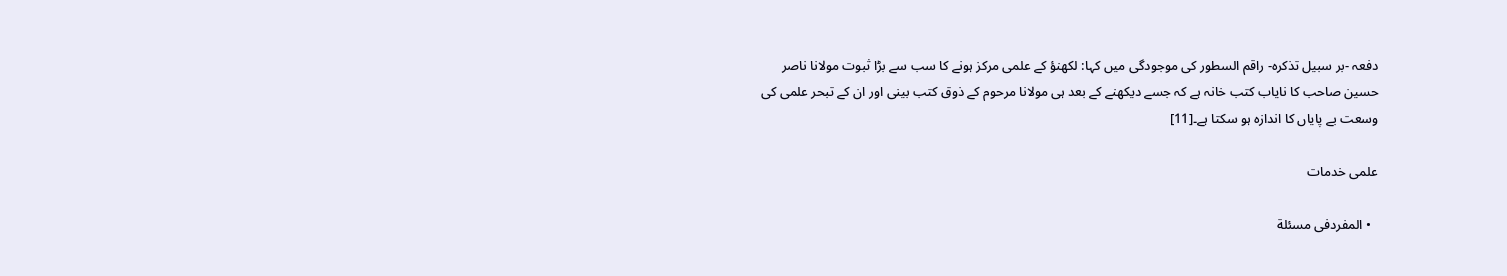دفعہ -بر سبیل تذکرہ- راقم السطور کی موجودگی میں کہا: لکھنؤ کے علمی مرکز ہونے کا سب سے بڑا ثبوت مولانا ناصر حسین صاحب کا نایاب کتب خانہ ہے کہ جسے دیکھنے کے بعد ہی مولانا مرحوم کے ذوق کتب بینی اور ان کے تبحر علمی کی وسعت بے پایاں کا اندازہ ہو سکتا ہے۔[11]

علمی خدمات

  • المفردفی مسئلة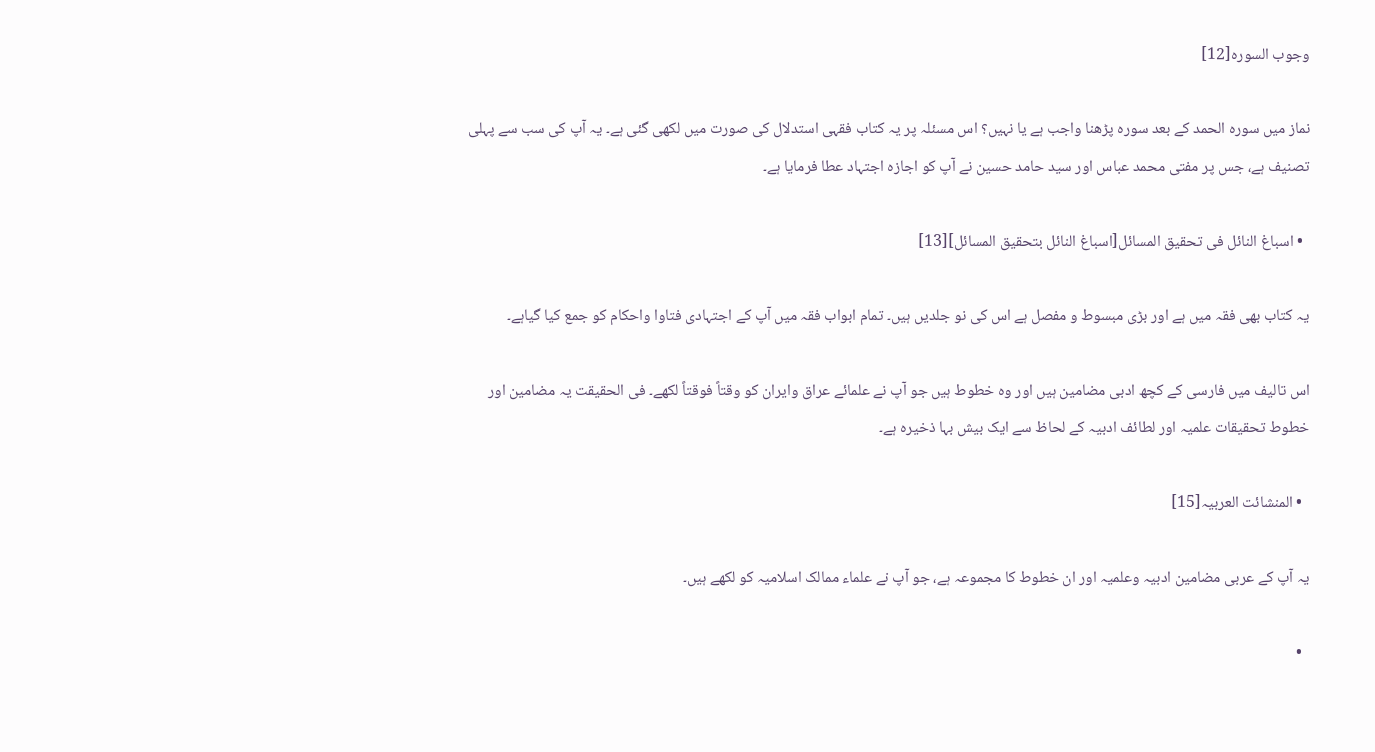وجوب السوره[12]

نماز میں سورہ الحمد کے بعد سورہ پڑھنا واجب ہے یا نہیں؟ اس مسئلہ پر یہ کتاب فقہی استدلال کی صورت میں لکھی گئی ہے۔ یہ آپ کی سب سے پہلی تصنیف ہے، جس پر مفتی محمد عباس اور سید حامد حسین نے آپ کو اجازہ اجتہاد عطا فرمایا ہے۔

  • اسباغ النائل فی تحقیق المسائل[اسباغ النائل بتحقیق المسائل][13]

یہ کتاب بھی فقہ میں ہے اور بڑی مبسوط و مفصل ہے اس کی نو جلدیں ہیں۔ تمام ابواب فقہ میں آپ کے اجتہادی فتاوا واحکام کو جمع کیا گیاہے۔

اس تالیف میں فارسی کے کچھ ادبی مضامین ہیں اور وہ خطوط ہیں جو آپ نے علمائے عراق وایران کو وقتاً فوقتاً لکھے۔ فی الحقیقت یہ مضامین اور خطوط تحقیقات علمیہ اور لطائف ادبیہ کے لحاظ سے ایک بیش بہا ذخیرہ ہے۔

  • المنشائت العربیہ[15]

یہ آپ کے عربی مضامین ادبیہ وعلمیہ اور ان خطوط کا مجموعہ ہے، جو آپ نے علماء ممالک اسلامیہ کو لکھے ہیں۔

  •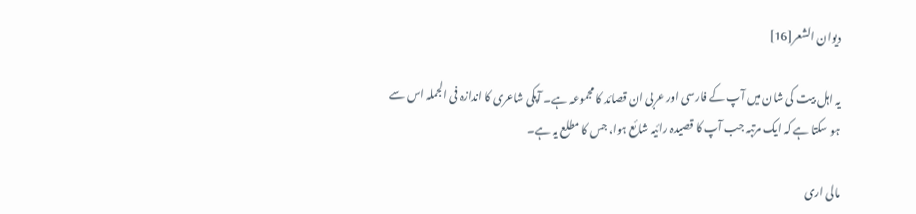دیوان الشعر[16]

یہ اہل بیت کی شان میں آپ کے فارسی اور عربی ان قصائد کا مجموعہ ہے۔ آپکی شاعری کا اندازہ فی الجملہ اس سے ہو سکتا ہے کہ ایک مرتبہ جب آپ کا قصیدہ رائیہ شائع ہوا، جس کا مطلع یہ ہے۔

مالی اری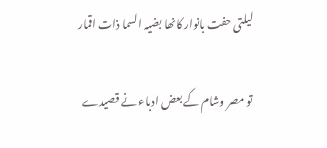لیلتی حفت بانوار کانھا بضیہ السما ذات اقمار

تو مصر وشام کے بعض ادباء نے قصیدے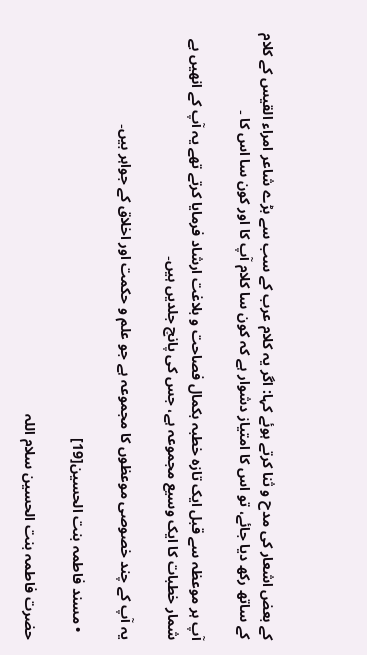کے بعض اشعار کی مدح و ثنا کرتے ہوئے کہا: اگر یہ کلام عرب کے سب سے بڑے شاعر امراء القیس کے کلام کے ساتھ رکھ دیا جائے، تو اس کا امتیاز دشوار ہے کہ کون سا کلام آپ کا اور کون سا اس کا ۔

آپ ہر موعظہ سے قبل ایک تازہ خطبہ بکمال فصاحت و بلاغت ارشاد فرمایا کرتے تھے یہ آپ کے انھیں بے شمار خطبات کا ایک وسیع مجموعہ ہے، جس کی پانچ جلدیں ہیں۔

یہ آپ کے چند خصوصی موعظوں کا مجموعہ ہے جو علم و حکمت اور اخلاق کے جواہر بیں۔

  • مسند فاطمہ بنت الحسین[19]

حضرت فاطمہ بنت الحسین سلام اللہ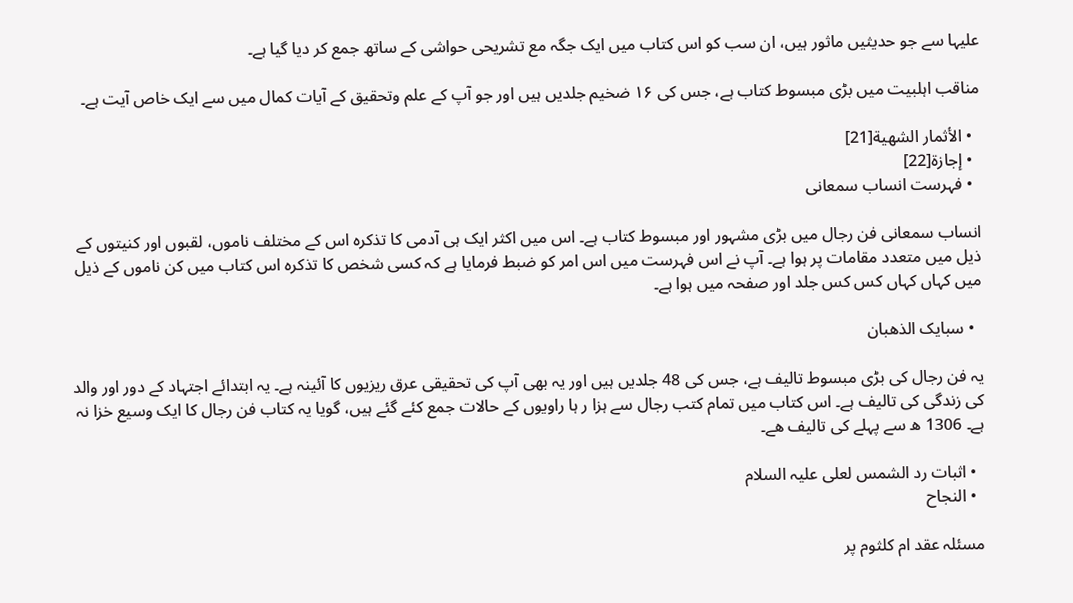علیہا سے جو حدیثیں ماثور ہیں، ان سب کو اس کتاب میں ایک جگہ مع تشریحی حواشی کے ساتھ جمع کر دیا گیا ہے۔

مناقب اہلبیت میں بڑی مبسوط کتاب ہے، جس کی ۱۶ ضخیم جلدیں ہیں اور جو آپ کے علم وتحقیق کے آیات کمال میں سے ایک خاص آیت ہے۔

  • الأثمار الشهية[21]
  • إجازة[22]
  • فہرست انساب سمعانی

انساب سمعانی فن رجال میں بڑی مشہور اور مبسوط کتاب ہے۔ اس میں اکثر ایک ہی آدمی کا تذکرہ اس کے مختلف ناموں، لقبوں اور کنیتوں کے ذیل میں متعدد مقامات پر ہوا ہے۔ آپ نے اس فہرست میں اس امر کو ضبط فرمایا ہے کہ کسی شخص کا تذکرہ اس کتاب میں کن ناموں کے ذیل میں کہاں کہاں کس کس جلد اور صفحہ میں ہوا ہے۔

  • سبایک الذھبان

یہ فن رجال کی بڑی مبسوط تالیف ہے، جس کی 48 جلدیں ہیں اور یہ بھی آپ کی تحقیقی عرق ریزیوں کا آئینہ ہے۔ یہ ابتدائے اجتہاد کے دور اور والد کی زندگی کی تالیف ہے۔ اس کتاب میں تمام کتب رجال سے ہزا ر ہا راویوں کے حالات جمع کئے گئے ہیں، گویا یہ کتاب فن رجال کا ایک وسیع خزا نہ ہے۔ 1306 ھ سے پہلے کی تالیف ھے۔

  • اثبات رد الشمس لعلی علیہ السلام
  • النجاح

مسئلہ عقد ام کلثوم پر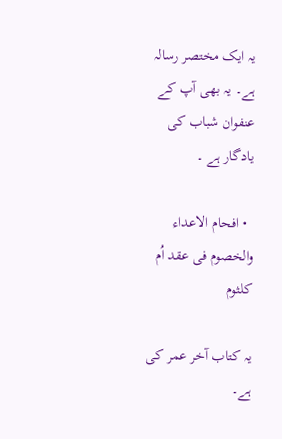یہ ایک مختصر رسالہ ہے۔ یہ بھی آپ کے عنفوان شباب کی یادگار ہے ۔

  • افحام الاعداء والخصوم فی عقد اُم کلثوم

یہ کتاب آخر عمر کی ہے۔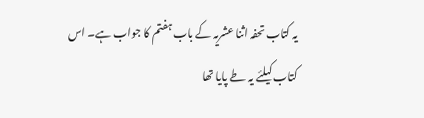یہ کتاب تحفہ اثنا عشریہ کے باب ہفتم کا جواب ہے۔ اس کتاب کیلئے یہ طے پایا تھا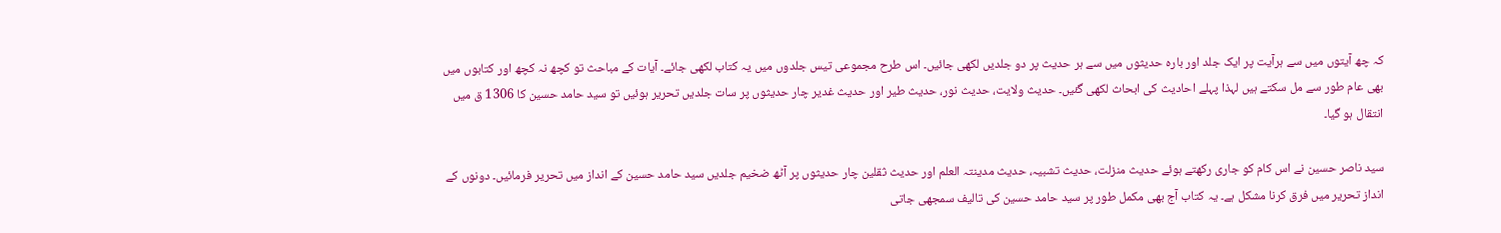کہ چھ آیتوں میں سے ہرآیت پر ایک جلد اور بارہ حدیثوں میں سے ہر حدیث پر دو جلدیں لکھی جائیں۔ اس طرح مجموعی تیس جلدوں میں یہ کتاب لکھی جائے۔ آیات کے مباحث تو کچھ نہ کچھ اور کتابوں میں بھی عام طور سے مل سکتے ہیں لہذا پہلے احادیث کی ابحاث لکھی گئیں۔ حدیث ولایت، حدیث نور، حدیث طیر اور حدیث غدیر چار حدیثوں پر سات جلدیں تحریر ہوئیں تو سید حامد حسین کا 1306 ق میں انتقال ہو گیا۔

سید ناصر حسین نے اس کام کو جاری رکھتے ہوئے حدیث منزلت، حدیث تشبیہ، حدیث مدینتہ العلم اور حدیث ثقلین چار حدیثوں پر آٹھ ضخیم جلدیں سید حامد حسین کے انداز میں تحریر فرمائیں۔ دونوں کے انداز تحریر میں فرق کرنا مشکل ہے۔ یہ کتاب آج بھی مکمل طور پر سید حامد حسین کی تالیف سمجھی جاتی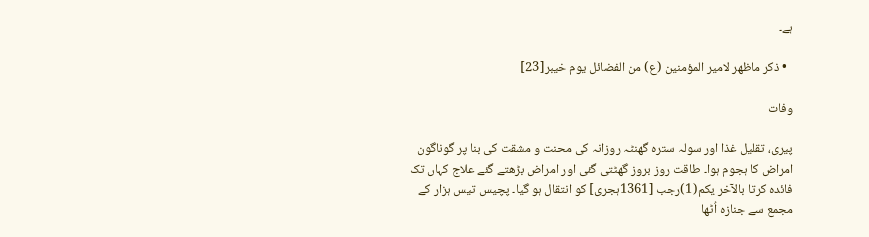ہے۔

  • ذكر ماظهر لامير المؤمنين (ع) من الفضائل يوم خيبر[23]

وفات

پیری، تقلیل غذا اور سولہ سترہ گھنٹہ روزانہ کی محنت و مشقت کی بنا پر گوناگون امراض کا ہجوم ہوا۔ طاقت روز بروز گھٹتی گئی اور امراض بڑھتے گئے علاج کہاں تک فائدہ کرتا بالآخر یکم(1)رجب [1361ہجری] کو انتقال ہو گیا۔ پچیس تیس ہزار کے مجمع سے جنازہ اُٹھا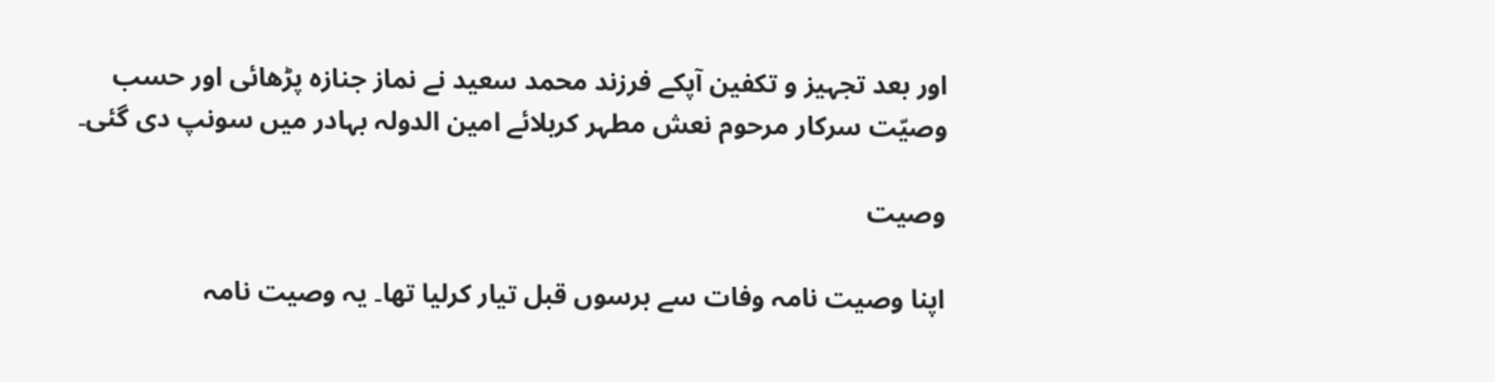اور بعد تجہیز و تکفین آپکے فرزند محمد سعید نے نماز جنازہ پڑھائی اور حسب وصیّت سرکار مرحوم نعش مطہر کربلائے امین الدولہ بہادر میں سونپ دی گئی۔

وصیت

اپنا وصیت نامہ وفات سے برسوں قبل تیار کرلیا تھا۔ یہ وصیت نامہ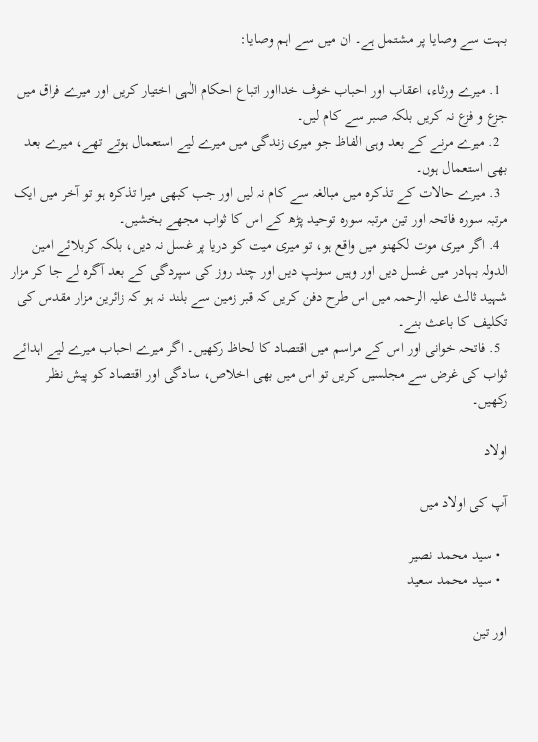بہت سے وصایا پر مشتمل ہے۔ ان میں سے اہم وصایا:

  1. میرے ورثاء، اعقاب اور احباب خوف خدااور اتباع احکام الٰہی اختیار کریں اور میرے فراق میں جزع و فزع نہ کریں بلکہ صبر سے کام لیں۔
  2. میرے مرنے کے بعد وہی الفاظ جو میری زندگی میں میرے لیے استعمال ہوتے تھے، میرے بعد بھی استعمال ہوں۔
  3. میرے حالات کے تذکرہ میں مبالغہ سے کام نہ لیں اور جب کبھی میرا تذکرہ ہو تو آخر میں ایک مرتبہ سورہ فاتحہ اور تین مرتبہ سورہ توحید پڑھ کے اس کا ثواب مجھے بخشیں۔
  4. اگر میری موت لکھنو میں واقع ہو، تو میری میت کو دریا پر غسل نہ دیں، بلکہ کربلائے امین الدولہ بہادر میں غسل دیں اور وہیں سونپ دیں اور چند روز کی سپردگی کے بعد آگرہ لے جا کر مزار شہید ثالث علیہ الرحمہ میں اس طرح دفن کریں کہ قبر زمین سے بلند نہ ہو کہ زائرین مزار مقدس کی تکلیف کا باعث بنے۔
  5. فاتحہ خوانی اور اس کے مراسم میں اقتصاد کا لحاظ رکھیں۔ اگر میرے احباب میرے لیے اہدائے ثواب کی غرض سے مجلسیں کریں تو اس میں بھی اخلاص، سادگی اور اقتصاد کو پیش نظر رکھیں۔

اولاد

آپ کی اولاد میں

  • سید محمد نصیر
  • سید محمد سعید

اور تین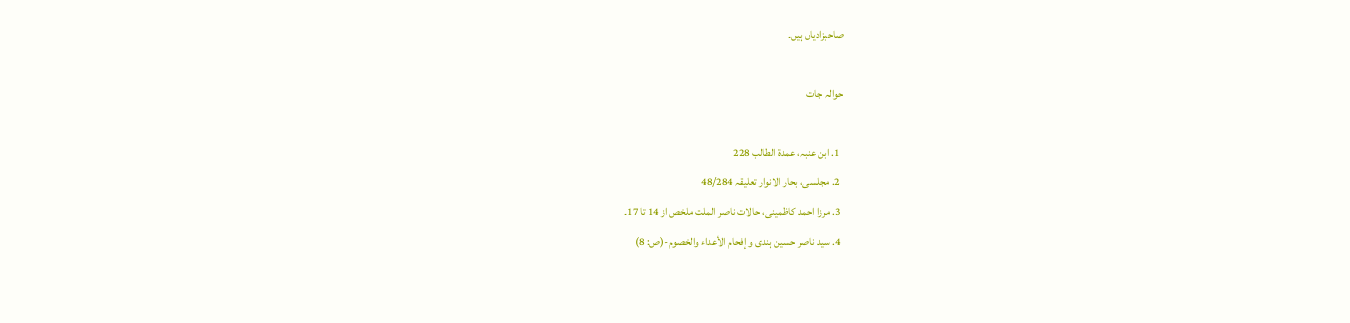صاحبزادیاں ہیں۔

حوالہ جات

  1. ابن عنبہ، عمدة الطالب 228
  2. مجلسی، بحار الانوار تعلیقہ 48/284
  3. مرزا احمد کاظمینی، حالات ناصر الملت ملخص از 14 تا 17۔
  4. سيد ناصر حسين ہندی و إفحام الأعداء والخصوم-(ص: 8)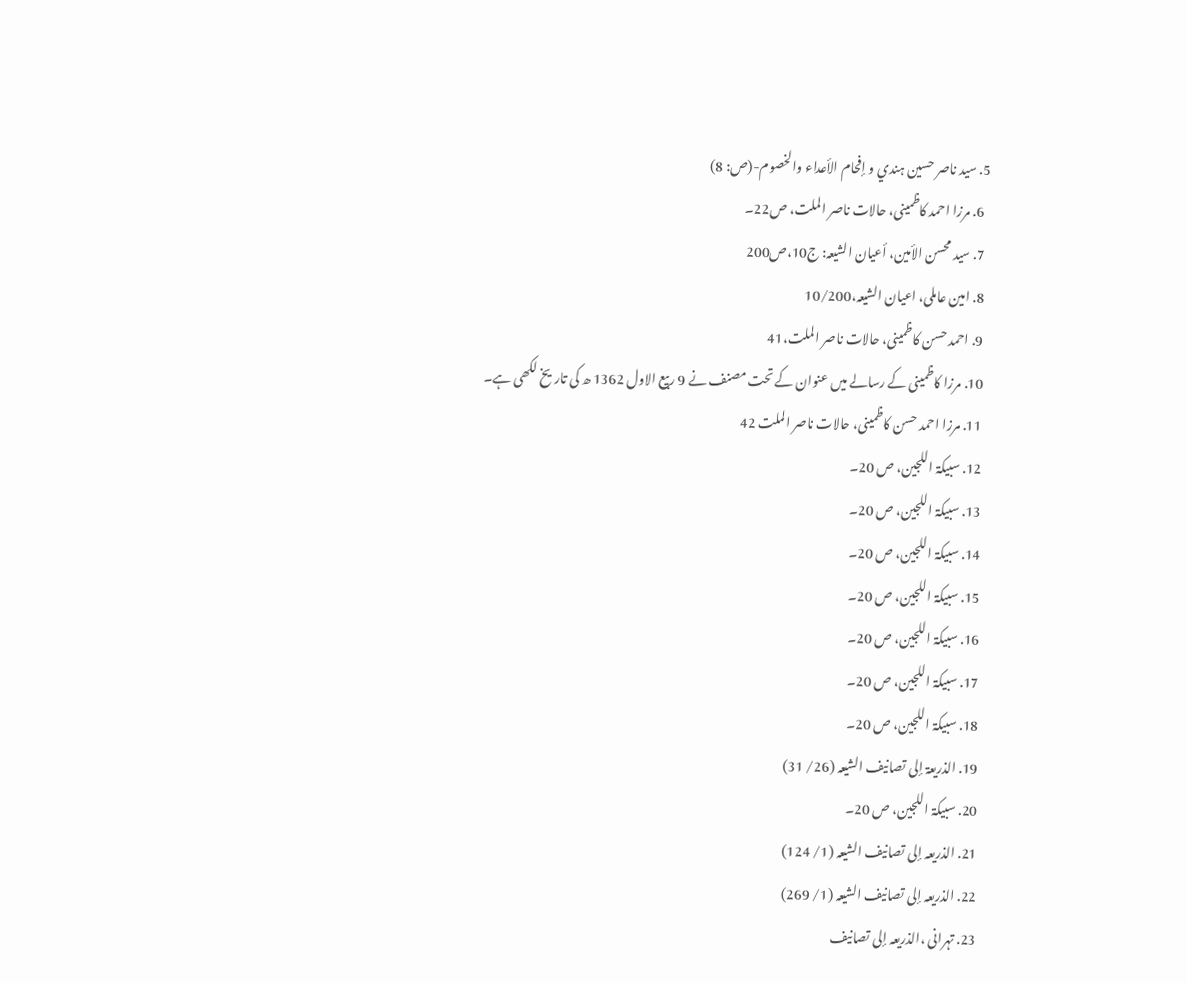5. سيد ناصر حسين ہندي و إفحام الأعداء والخصوم-(ص: 8)
  6. مرزا احمد کاظمینی، حالات ناصر الملت، ص22۔
  7. سيد محسن الأمين، أعيان الشيعہ: ج10،ص200
  8. امین عاملی، اعیان الشیعہ،10/200
  9. احمد حسن کاظمینی، حالات ناصر الملت،41
  10. مرزا کاظمینی کے رسالے میں عنوان کے تحت مصنف نے 9 ربیع الاول 1362 ھ کی تاریخ لکھی ہے۔
  11. مرزا احمد حسن کاظمینی، حالات ناصر الملت 42
  12. سبیکۃ اللجین، ص 20۔
  13. سبیکۃ اللجین، ص 20۔
  14. سبیکۃ اللجین، ص 20۔
  15. سبیکۃ اللجین، ص 20۔
  16. سبیکۃ اللجین، ص 20۔
  17. سبیکۃ اللجین، ص 20۔
  18. سبیکۃ اللجین، ص 20۔
  19. الذريعۃ إلى تصانيف الشيعہ (26/ 31)
  20. سبیکۃ اللجین، ص 20۔
  21. الذريعہ إلى تصانيف الشيعہ (1/ 124)
  22. الذريعہ إلى تصانيف الشيعہ (1/ 269)
  23. تہرانی ،الذريعہ إلى تصانيف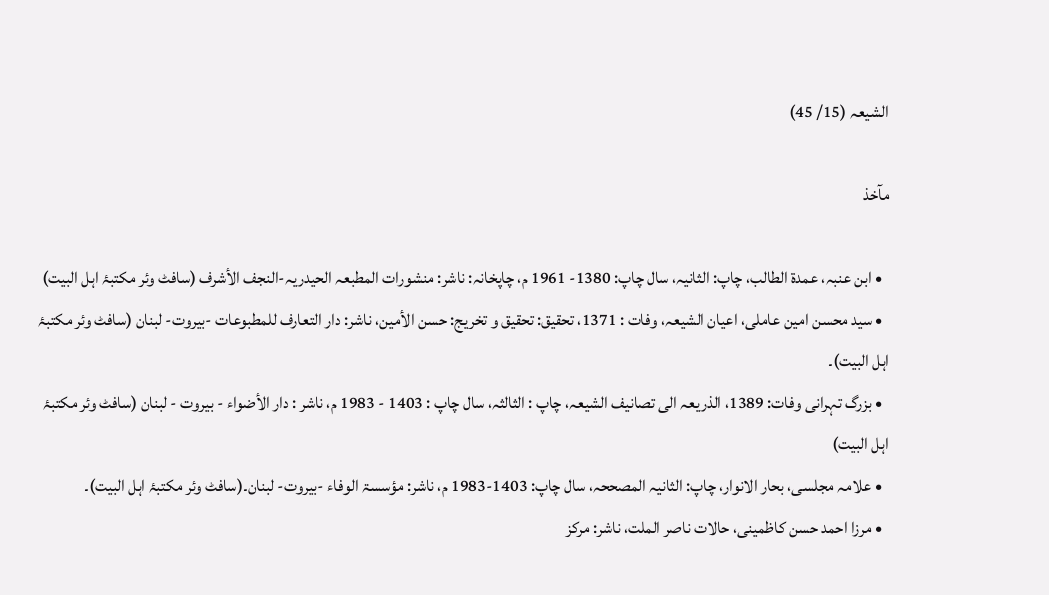الشيعہ (15/ 45)

مآخذ

  • ابن عنبہ، عمدۃ الطالب، چاپ: الثانيہ، سال چاپ: 1380- 1961 م، چاپخانہ: ناشر: منشورات المطبعہ الحيدريہ-النجف الأشرف (سافٹ وئر مکتبۂ اہل البیت)
  • سید محسن امین عاملی، اعیان الشیعہ، وفات : 1371، تحقيق: تحقيق و تخريج: حسن الأمين، ناشر: دار التعارف للمطبوعات -بيروت- لبنان (سافٹ وئر مکتبۂ اہل البیت)۔
  • بزرگ تہرانی وفات: 1389، الذریعہ الی تصانیف الشیعہ، چاپ : الثالثہ، سال چاپ : 1403 - 1983 م، ناشر : دار الأضواء - بيروت - لبنان (سافٹ وئر مکتبۂ اہل البیت)
  • علامہ مجلسی، بحار الانوار، چاپ: الثانيہ المصححہ، سال چاپ: 1403-1983 م، ناشر: مؤسسۃ الوفاء -بيروت- لبنان۔(سافٹ وئر مکتبۂ اہل البیت)۔
  • مرزا احمد حسن کاظمینی، حالات ناصر الملت، ناشر: مرکز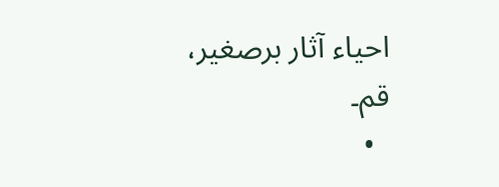احیاء آثار برصغیر، قم۔
  •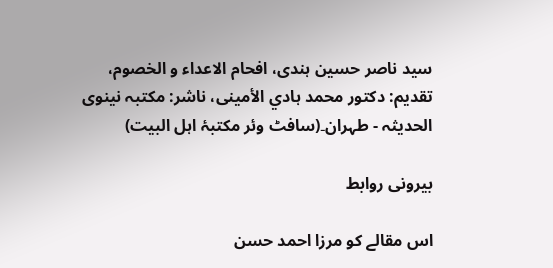سید ناصر حسین ہندی، افحام الاعداء و الخصوم، تقديم: دكتور محمد ہادي الأمينی، ناشر: مكتبہ نينوى الحديثہ - طہران۔(سافٹ وئر مکتبۂ اہل البیت)

بیرونی روابط

اس مقالے کو مرزا احمد حسن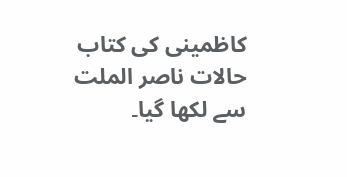کاظمینی کی کتاب حالات ناصر الملت سے لکھا گیا۔